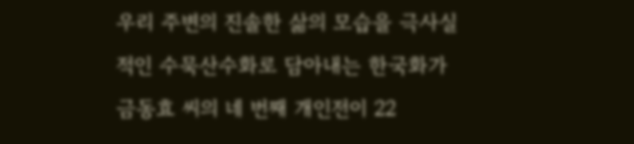우리 주변의 진솔한 삶의 모습을 극사실적인 수묵산수화로 담아내는 한국화가 금동효 씨의 네 번째 개인전이 22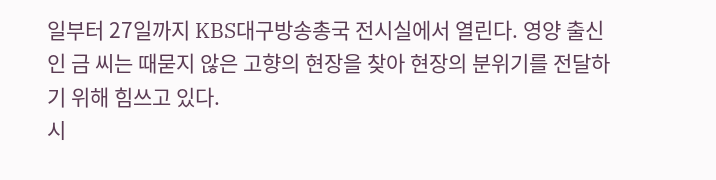일부터 27일까지 KBS대구방송총국 전시실에서 열린다. 영양 출신인 금 씨는 때묻지 않은 고향의 현장을 찾아 현장의 분위기를 전달하기 위해 힘쓰고 있다.
시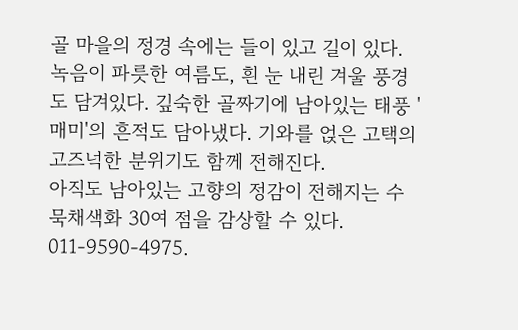골 마을의 정경 속에는 들이 있고 길이 있다. 녹음이 파릇한 여름도, 흰 눈 내린 겨울 풍경도 담겨있다. 깊숙한 골짜기에 남아있는 태풍 '매미'의 흔적도 담아냈다. 기와를 얹은 고택의 고즈넉한 분위기도 함께 전해진다.
아직도 남아있는 고향의 정감이 전해지는 수묵채색화 30여 점을 감상할 수 있다. 011-9590-4975.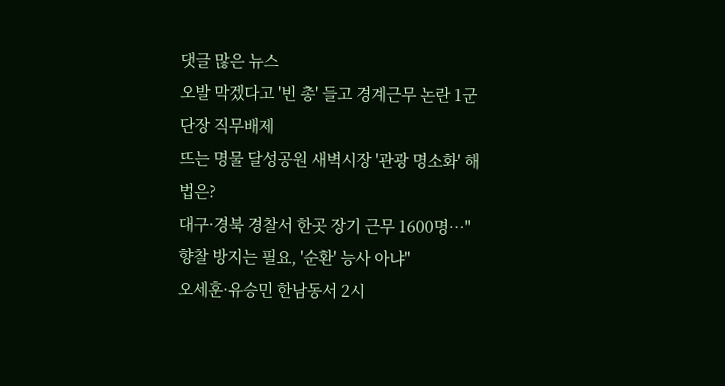댓글 많은 뉴스
오발 막겠다고 '빈 총' 들고 경계근무 논란 1군단장 직무배제
뜨는 명물 달성공원 새벽시장 '관광 명소화' 해법은?
대구·경북 경찰서 한곳 장기 근무 1600명…"향찰 방지는 필요, '순환' 능사 아냐"
오세훈·유승민 한남동서 2시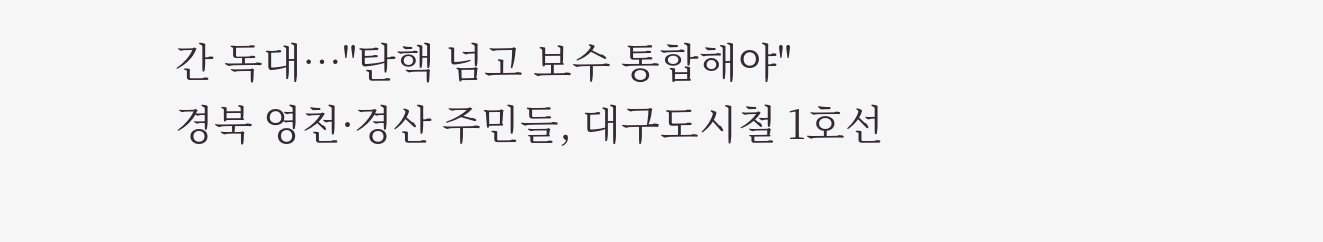간 독대…"탄핵 넘고 보수 통합해야"
경북 영천·경산 주민들, 대구도시철 1호선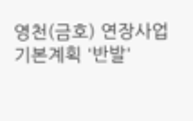영천(금호) 연장사업 기본계획 '반발'